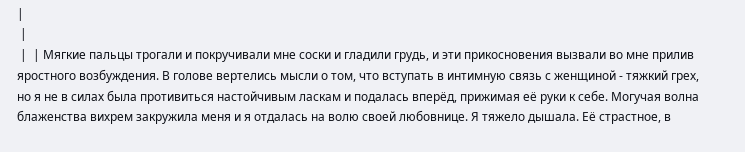|
 |
 |  | Мягкие пальцы трогали и покручивали мне соски и гладили грудь, и эти прикосновения вызвали во мне прилив яростного возбуждения. В голове вертелись мысли о том, что вступать в интимную связь с женщиной - тяжкий грех, но я не в силах была противиться настойчивым ласкам и подалась вперёд, прижимая её руки к себе. Могучая волна блаженства вихрем закружила меня и я отдалась на волю своей любовнице. Я тяжело дышала. Её страстное, в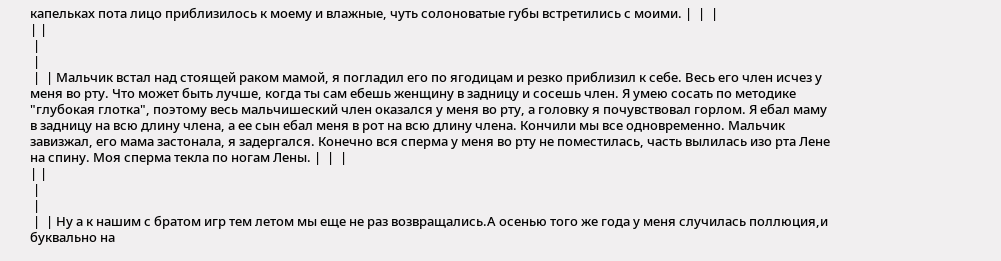капельках пота лицо приблизилось к моему и влажные, чуть солоноватые губы встретились с моими. |  |  |
| |
 |
 |
 |  | Мальчик встал над стоящей раком мамой, я погладил его по ягодицам и резко приблизил к себе. Весь его член исчез у меня во рту. Что может быть лучше, когда ты сам ебешь женщину в задницу и сосешь член. Я умею сосать по методике "глубокая глотка", поэтому весь мальчишеский член оказался у меня во рту, а головку я почувствовал горлом. Я ебал маму в задницу на всю длину члена, а ее сын ебал меня в рот на всю длину члена. Кончили мы все одновременно. Мальчик завизжал, его мама застонала, я задергался. Конечно вся сперма у меня во рту не поместилась, часть вылилась изо рта Лене на спину. Моя сперма текла по ногам Лены. |  |  |
| |
 |
 |
 |  | Ну а к нашим с братом игр тем летом мы еще не раз возвращались.А осенью того же года у меня случилась поллюция,и буквально на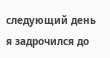следующий день я задрочился до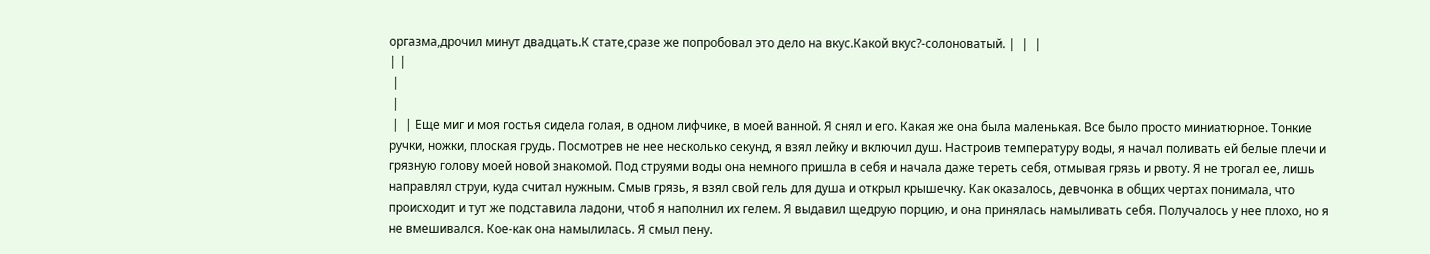оргазма,дрочил минут двадцать.К стате,сразе же попробовал это дело на вкус.Какой вкус?-солоноватый. |  |  |
| |
 |
 |
 |  | Еще миг и моя гостья сидела голая, в одном лифчике, в моей ванной. Я снял и его. Какая же она была маленькая. Все было просто миниатюрное. Тонкие ручки, ножки, плоская грудь. Посмотрев не нее несколько секунд, я взял лейку и включил душ. Настроив температуру воды, я начал поливать ей белые плечи и грязную голову моей новой знакомой. Под струями воды она немного пришла в себя и начала даже тереть себя, отмывая грязь и рвоту. Я не трогал ее, лишь направлял струи, куда считал нужным. Смыв грязь, я взял свой гель для душа и открыл крышечку. Как оказалось, девчонка в общих чертах понимала, что происходит и тут же подставила ладони, чтоб я наполнил их гелем. Я выдавил щедрую порцию, и она принялась намыливать себя. Получалось у нее плохо, но я не вмешивался. Кое-как она намылилась. Я смыл пену.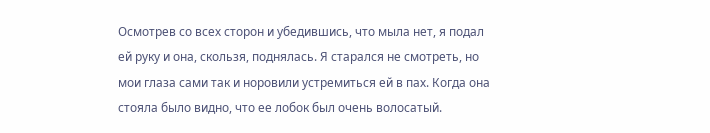Осмотрев со всех сторон и убедившись, что мыла нет, я подал ей руку и она, скользя, поднялась. Я старался не смотреть, но мои глаза сами так и норовили устремиться ей в пах. Когда она стояла было видно, что ее лобок был очень волосатый.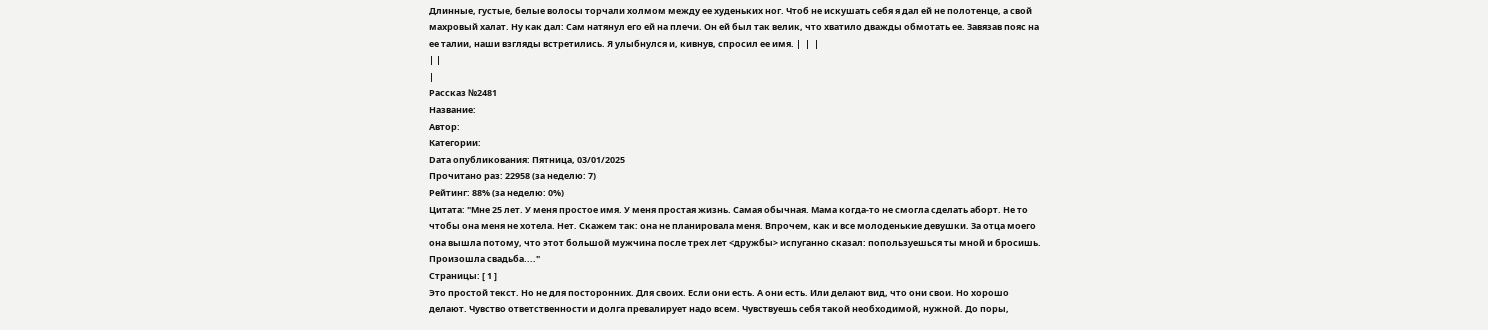Длинные, густые, белые волосы торчали холмом между ее худеньких ног. Чтоб не искушать себя я дал ей не полотенце, а свой махровый халат. Ну как дал: Сам натянул его ей на плечи. Он ей был так велик, что хватило дважды обмотать ее. Завязав пояс на ее талии, наши взгляды встретились. Я улыбнулся и, кивнув, спросил ее имя. |  |  |
| |
|
Рассказ №2481
Название:
Автор:
Категории:
Dата опубликования: Пятница, 03/01/2025
Прочитано раз: 22958 (за неделю: 7)
Рейтинг: 88% (за неделю: 0%)
Цитата: "Мне 25 лет. У меня простое имя. У меня простая жизнь. Самая обычная. Мама когда-то не смогла сделать аборт. Не то чтобы она меня не хотела. Нет. Скажем так: она не планировала меня. Впрочем, как и все молоденькие девушки. За отца моего она вышла потому, что этот большой мужчина после трех лет <дружбы> испуганно сказал: попользуешься ты мной и бросишь. Произошла свадьба...."
Страницы: [ 1 ]
Это простой текст. Но не для посторонних. Для своих. Если они есть. А они есть. Или делают вид, что они свои. Но хорошо делают. Чувство ответственности и долга превалирует надо всем. Чувствуешь себя такой необходимой, нужной. До поры,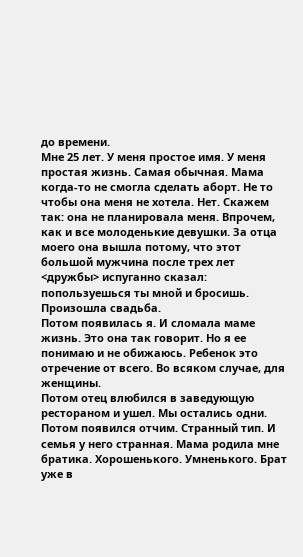до времени.
Мне 25 лет. У меня простое имя. У меня простая жизнь. Самая обычная. Мама когда-то не смогла сделать аборт. Не то чтобы она меня не хотела. Нет. Скажем так: она не планировала меня. Впрочем, как и все молоденькие девушки. За отца моего она вышла потому, что этот большой мужчина после трех лет <дружбы> испуганно сказал: попользуешься ты мной и бросишь. Произошла свадьба.
Потом появилась я. И сломала маме жизнь. Это она так говорит. Но я ее понимаю и не обижаюсь. Ребенок это отречение от всего. Во всяком случае, для женщины.
Потом отец влюбился в заведующую рестораном и ушел. Мы остались одни.
Потом появился отчим. Странный тип. И семья у него странная. Мама родила мне братика. Хорошенького. Умненького. Брат уже в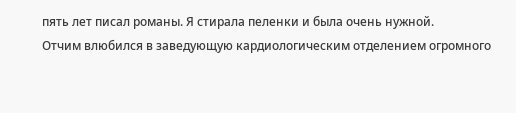пять лет писал романы. Я стирала пеленки и была очень нужной.
Отчим влюбился в заведующую кардиологическим отделением огромного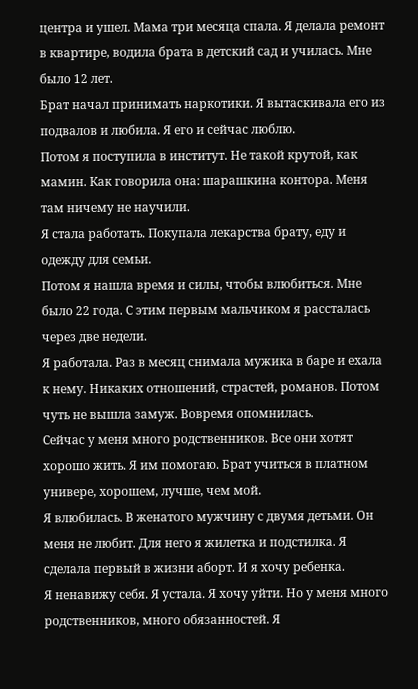центра и ушел. Мама три месяца спала. Я делала ремонт в квартире, водила брата в детский сад и училась. Мне было 12 лет.
Брат начал принимать наркотики. Я вытаскивала его из подвалов и любила. Я его и сейчас люблю.
Потом я поступила в институт. Не такой крутой, как мамин. Как говорила она: шарашкина контора. Меня там ничему не научили.
Я стала работать. Покупала лекарства брату, еду и одежду для семьи.
Потом я нашла время и силы, чтобы влюбиться. Мне было 22 года. С этим первым мальчиком я рассталась через две недели.
Я работала. Раз в месяц снимала мужика в баре и ехала к нему. Никаких отношений, страстей, романов. Потом чуть не вышла замуж. Вовремя опомнилась.
Сейчас у меня много родственников. Все они хотят хорошо жить. Я им помогаю. Брат учиться в платном универе, хорошем, лучше, чем мой.
Я влюбилась. В женатого мужчину с двумя детьми. Он меня не любит. Для него я жилетка и подстилка. Я сделала первый в жизни аборт. И я хочу ребенка.
Я ненавижу себя. Я устала. Я хочу уйти. Но у меня много родственников, много обязанностей. Я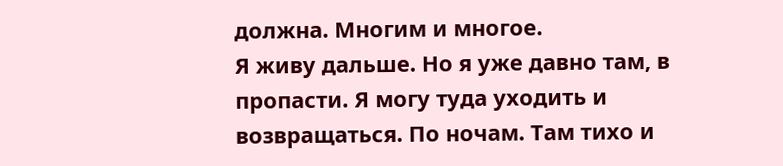должна. Многим и многое.
Я живу дальше. Но я уже давно там, в пропасти. Я могу туда уходить и возвращаться. По ночам. Там тихо и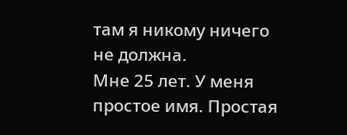там я никому ничего не должна.
Мне 25 лет. У меня простое имя. Простая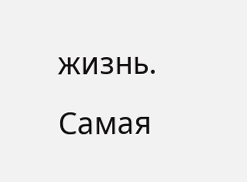жизнь. Самая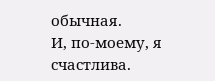обычная.
И, по-моему, я счастлива.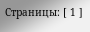Страницы: [ 1 ]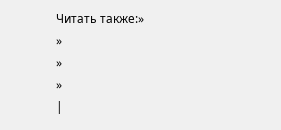Читать также:»
»
»
»
|